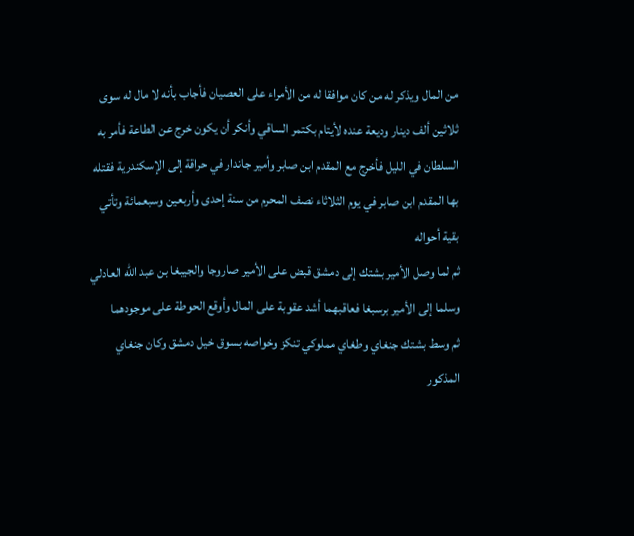من المال ويذكر له من كان موافقا له من الأمراء على العصيان فأجاب بأنه لا مال له سوى ثلاثين ألف دينار وديعة عنده لأيتام بكتمر الساقي وأنكر أن يكون خرج عن الطاعة فأمر به السلطان في الليل فأخرج مع المقدم ابن صابر وأمير جاندار في حراقة إلى الإسكندرية فقتله بها المقدم ابن صابر في يوم الثلاثاء نصف المحرم من سنة إحدى وأربعين وسبعمائة وتأتي بقية أحواله
ثم لما وصل الأمير بشتك إلى دمشق قبض على الأمير صاروجا والجيبغا بن عبد الله العادلي وسلما إلى الأمير برسبغا فعاقبهما أشد عقوبة على المال وأوقع الحوطة على موجودهما
ثم وسط بشتك جنغاي وطغاي مملوكي تنكز وخواصه بسوق خيل دمشق وكان جنغاي المذكور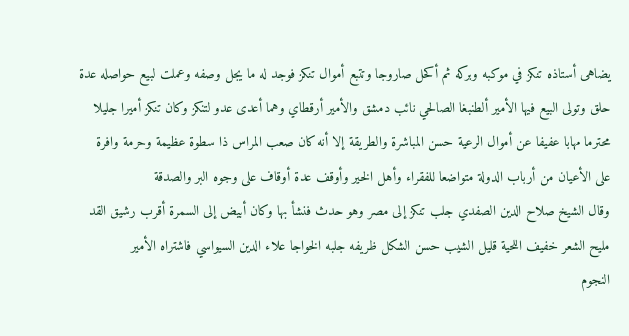يضاهى أستاذه تنكز في موكبه وبركه ثم أكحل صاروجا وتتبع أموال تنكز فوجد له ما يجل وصفه وعملت لبيع حواصله عدة حلق وتولى البيع فيها الأمير ألطنبغا الصالحي نائب دمشق والأمير أرقطاي وهما أعدى عدو لتنكز وكان تنكز أميرا جليلا محترما مهابا عفيفا عن أموال الرعية حسن المباشرة والطريقة إلا أنه كان صعب المراس ذا سطوة عظيمة وحرمة وافرة على الأعيان من أرباب الدولة متواضعا للفقراء وأهل الخير وأوقف عدة أوقاف على وجوه البر والصدقة
وقال الشيخ صلاح الدين الصفدي جلب تنكز إلى مصر وهو حدث فنشأ بها وكان أبيض إلى السمرة أقرب رشيق القد مليح الشعر خفيف اللحية قليل الشيب حسن الشكل ظريفه جلبه الخواجا علاء الدين السيواسي فاشتراه الأمير
النجوم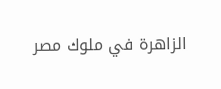الزاهرة في ملوك مصر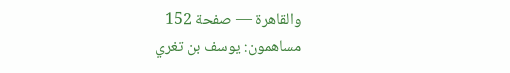والقاهرة — صفحة 152
مساهمون: يوسف بن تغري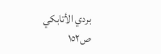بردي الأتابكي
ص١٥٢